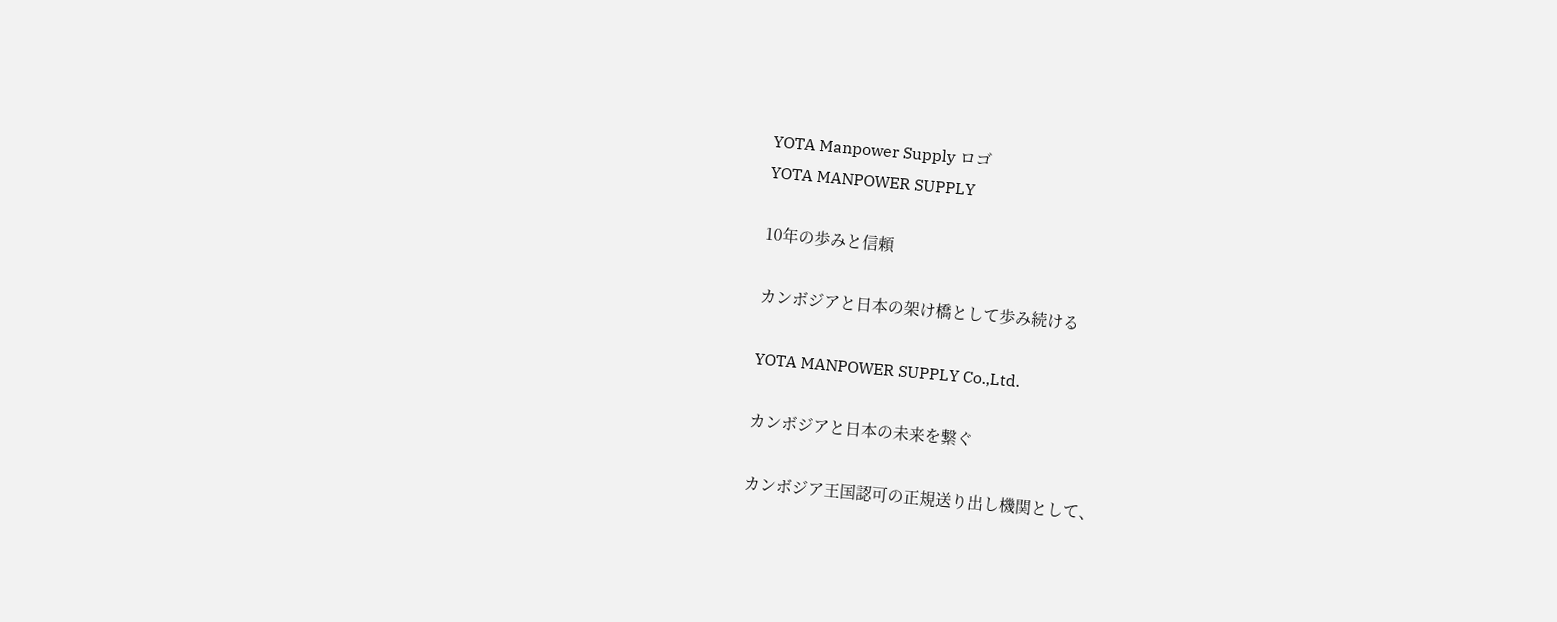YOTA Manpower Supply ロゴ
YOTA MANPOWER SUPPLY

10年の歩みと信頼

カンボジアと日本の架け橋として歩み続ける

YOTA MANPOWER SUPPLY Co.,Ltd.

カンボジアと日本の未来を繋ぐ

カンボジア王国認可の正規送り出し機関として、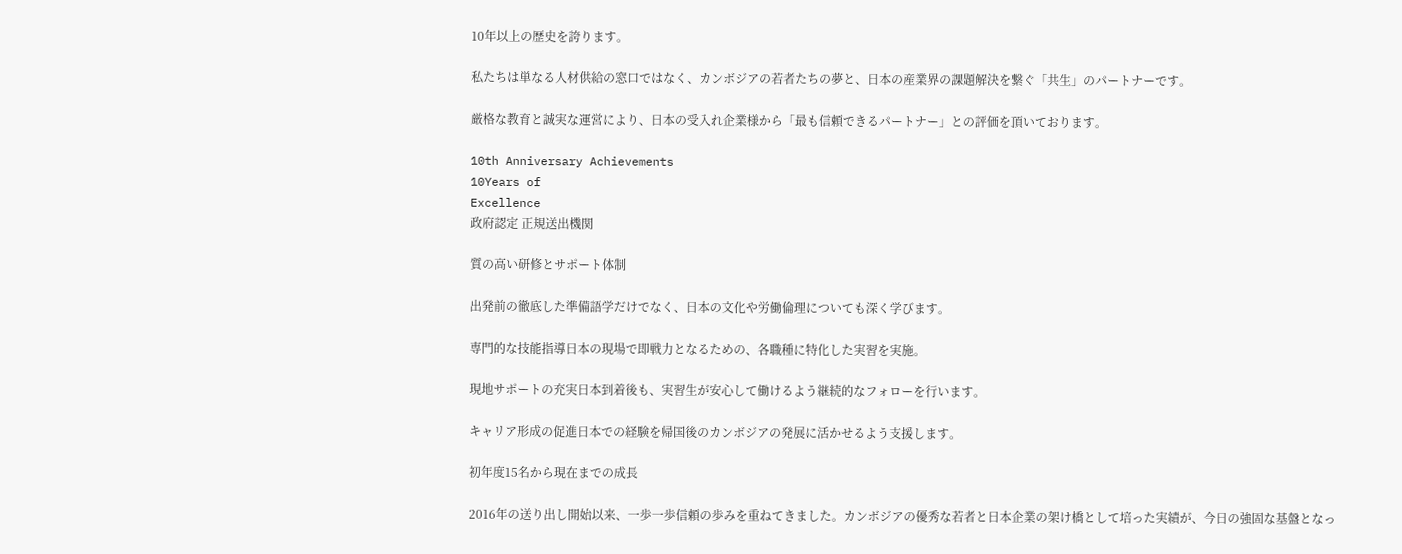10年以上の歴史を誇ります。

私たちは単なる人材供給の窓口ではなく、カンボジアの若者たちの夢と、日本の産業界の課題解決を繋ぐ「共生」のパートナーです。

厳格な教育と誠実な運営により、日本の受入れ企業様から「最も信頼できるパートナー」との評価を頂いております。

10th Anniversary Achievements
10Years of
Excellence
政府認定 正規送出機関

質の高い研修とサポート体制

出発前の徹底した準備語学だけでなく、日本の文化や労働倫理についても深く学びます。

専門的な技能指導日本の現場で即戦力となるための、各職種に特化した実習を実施。

現地サポートの充実日本到着後も、実習生が安心して働けるよう継続的なフォローを行います。

キャリア形成の促進日本での経験を帰国後のカンボジアの発展に活かせるよう支援します。

初年度15名から現在までの成長

2016年の送り出し開始以来、一歩一歩信頼の歩みを重ねてきました。カンボジアの優秀な若者と日本企業の架け橋として培った実績が、今日の強固な基盤となっ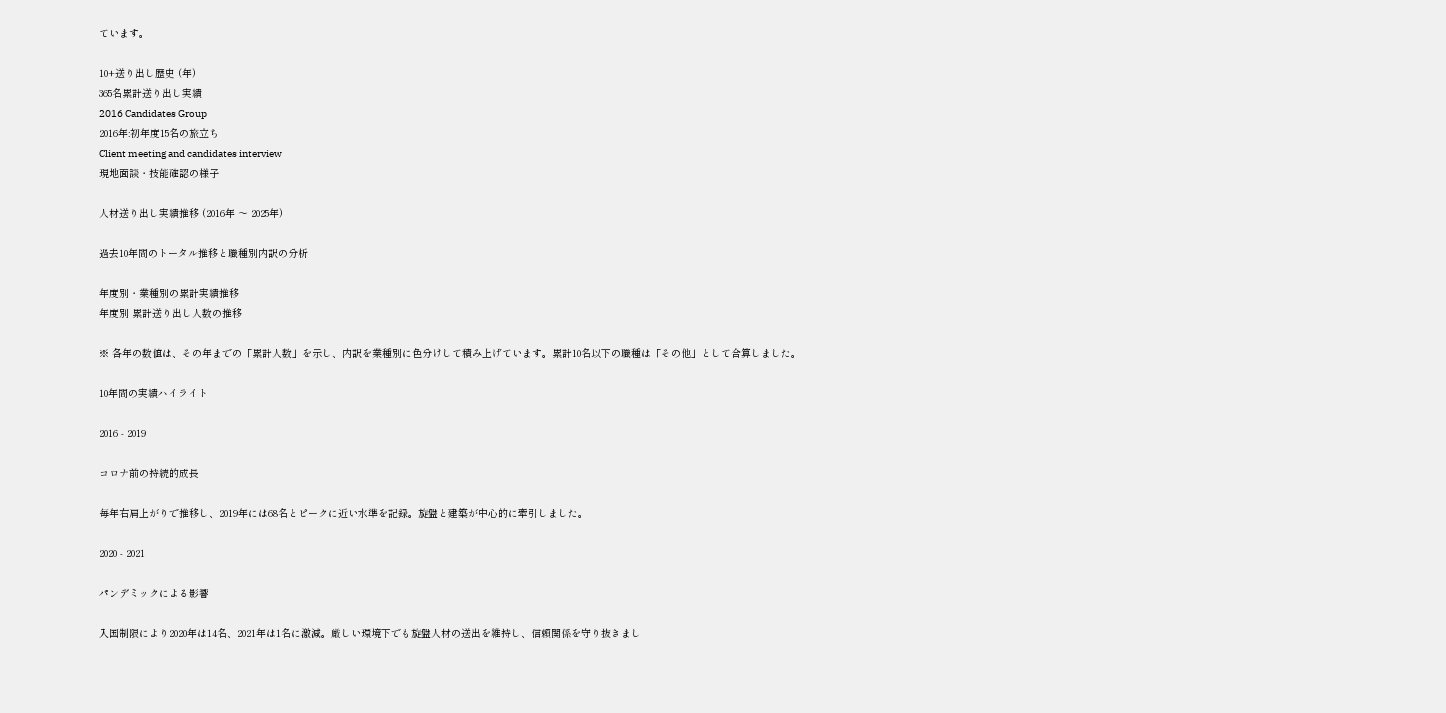ています。

10+送り出し歴史 (年)
365名累計送り出し実績
2016 Candidates Group
2016年:初年度15名の旅立ち
Client meeting and candidates interview
現地面談・技能確認の様子

人材送り出し実績推移 (2016年 〜 2025年)

過去10年間のトータル推移と職種別内訳の分析

年度別・業種別の累計実績推移
年度別 累計送り出し人数の推移

※ 各年の数値は、その年までの「累計人数」を示し、内訳を業種別に色分けして積み上げています。累計10名以下の職種は「その他」として合算しました。

10年間の実績ハイライト

2016 - 2019

コロナ前の持続的成長

毎年右肩上がりで推移し、2019年には68名とピークに近い水準を記録。旋盤と建築が中心的に牽引しました。

2020 - 2021

パンデミックによる影響

入国制限により2020年は14名、2021年は1名に激減。厳しい環境下でも旋盤人材の送出を維持し、信頼関係を守り抜きまし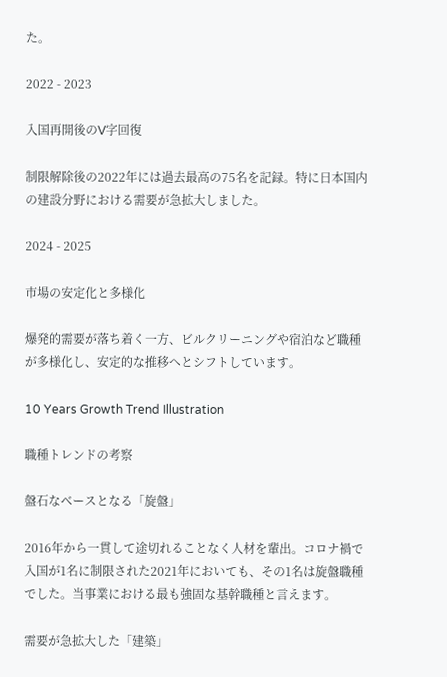た。

2022 - 2023

入国再開後のV字回復

制限解除後の2022年には過去最高の75名を記録。特に日本国内の建設分野における需要が急拡大しました。

2024 - 2025

市場の安定化と多様化

爆発的需要が落ち着く一方、ビルクリーニングや宿泊など職種が多様化し、安定的な推移へとシフトしています。

10 Years Growth Trend Illustration

職種トレンドの考察

盤石なベースとなる「旋盤」

2016年から一貫して途切れることなく人材を輩出。コロナ禍で入国が1名に制限された2021年においても、その1名は旋盤職種でした。当事業における最も強固な基幹職種と言えます。

需要が急拡大した「建築」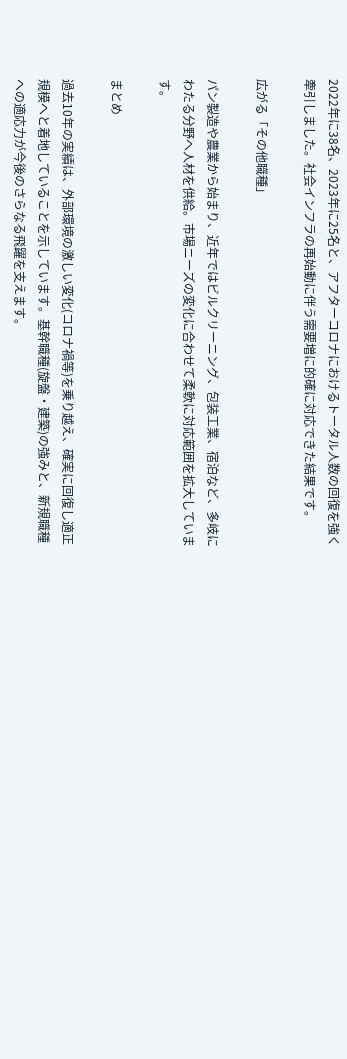2022年に38名、2023年に25名と、アフターコロナにおけるトータル人数の回復を強く牽引しました。社会インフラの再始動に伴う需要増に的確に対応できた結果です。

広がる「その他職種」

パン製造や農業から始まり、近年ではビルクリーニング、包装工業、宿泊など、多岐にわたる分野へ人材を供給。市場ニーズの変化に合わせて柔軟に対応範囲を拡大しています。

まとめ

過去10年の実績は、外部環境の激しい変化(コロナ禍等)を乗り越え、確実に回復し適正規模へと着地していることを示しています。基幹職種(旋盤・建築)の強みと、新規職種への適応力が今後のさらなる飛躍を支えます。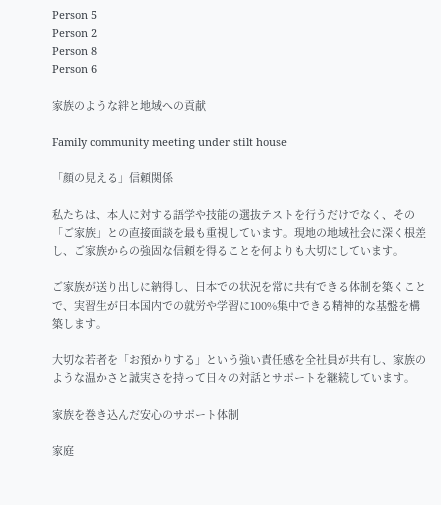Person 5
Person 2
Person 8
Person 6

家族のような絆と地域への貢献

Family community meeting under stilt house

「顔の見える」信頼関係

私たちは、本人に対する語学や技能の選抜テストを行うだけでなく、その「ご家族」との直接面談を最も重視しています。現地の地域社会に深く根差し、ご家族からの強固な信頼を得ることを何よりも大切にしています。

ご家族が送り出しに納得し、日本での状況を常に共有できる体制を築くことで、実習生が日本国内での就労や学習に100%集中できる精神的な基盤を構築します。

大切な若者を「お預かりする」という強い責任感を全社員が共有し、家族のような温かさと誠実さを持って日々の対話とサポートを継続しています。

家族を巻き込んだ安心のサポート体制

家庭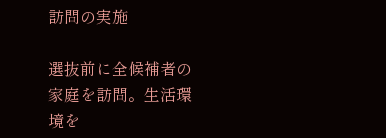訪問の実施

選抜前に全候補者の家庭を訪問。生活環境を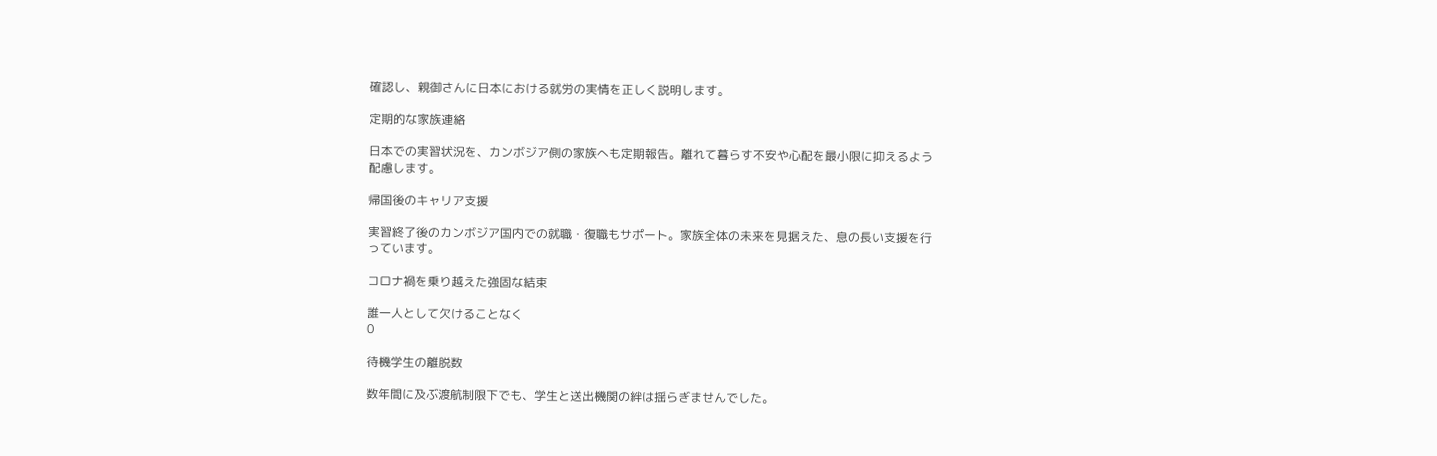確認し、親御さんに日本における就労の実情を正しく説明します。

定期的な家族連絡

日本での実習状況を、カンボジア側の家族へも定期報告。離れて暮らす不安や心配を最小限に抑えるよう配慮します。

帰国後のキャリア支援

実習終了後のカンボジア国内での就職・復職もサポート。家族全体の未来を見据えた、息の長い支援を行っています。

コロナ禍を乗り越えた強固な結束

誰一人として欠けることなく
0

待機学生の離脱数

数年間に及ぶ渡航制限下でも、学生と送出機関の絆は揺らぎませんでした。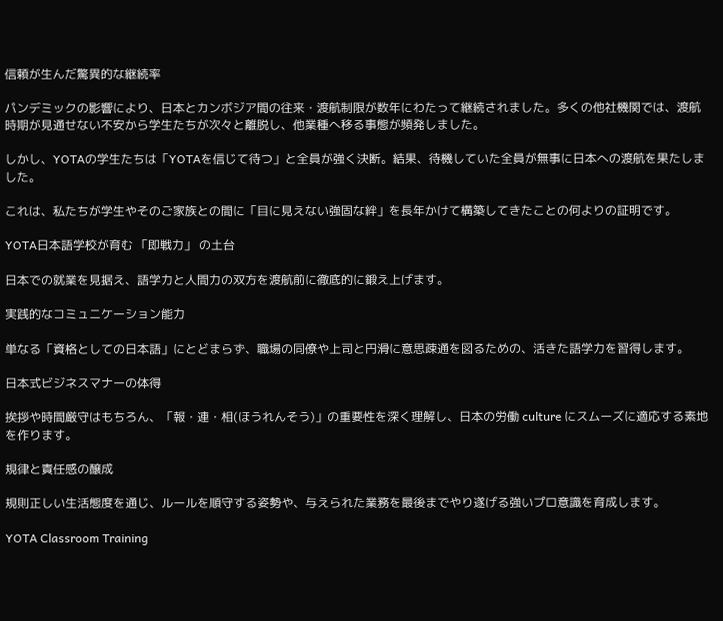信頼が生んだ驚異的な継続率

パンデミックの影響により、日本とカンボジア間の往来・渡航制限が数年にわたって継続されました。多くの他社機関では、渡航時期が見通せない不安から学生たちが次々と離脱し、他業種へ移る事態が頻発しました。

しかし、YOTAの学生たちは「YOTAを信じて待つ」と全員が強く決断。結果、待機していた全員が無事に日本への渡航を果たしました。

これは、私たちが学生やそのご家族との間に「目に見えない強固な絆」を長年かけて構築してきたことの何よりの証明です。

YOTA日本語学校が育む 「即戦力」 の土台

日本での就業を見据え、語学力と人間力の双方を渡航前に徹底的に鍛え上げます。

実践的なコミュニケーション能力

単なる「資格としての日本語」にとどまらず、職場の同僚や上司と円滑に意思疎通を図るための、活きた語学力を習得します。

日本式ビジネスマナーの体得

挨拶や時間厳守はもちろん、「報・連・相(ほうれんそう)」の重要性を深く理解し、日本の労働 culture にスムーズに適応する素地を作ります。

規律と責任感の醸成

規則正しい生活態度を通じ、ルールを順守する姿勢や、与えられた業務を最後までやり遂げる強いプロ意識を育成します。

YOTA Classroom Training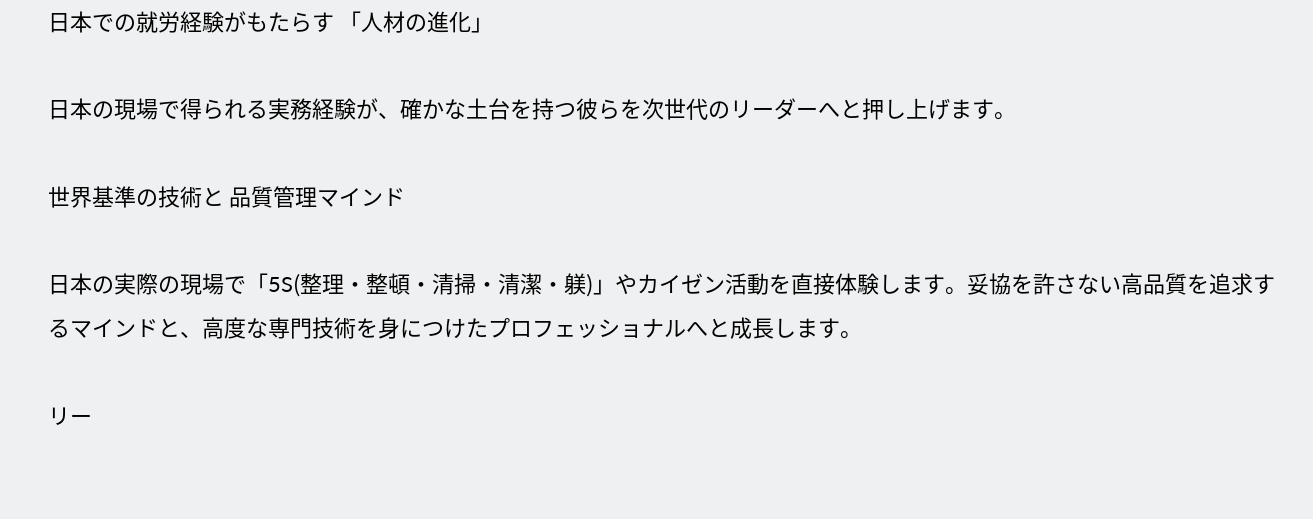日本での就労経験がもたらす 「人材の進化」

日本の現場で得られる実務経験が、確かな土台を持つ彼らを次世代のリーダーへと押し上げます。

世界基準の技術と 品質管理マインド

日本の実際の現場で「5S(整理・整頓・清掃・清潔・躾)」やカイゼン活動を直接体験します。妥協を許さない高品質を追求するマインドと、高度な専門技術を身につけたプロフェッショナルへと成長します。

リー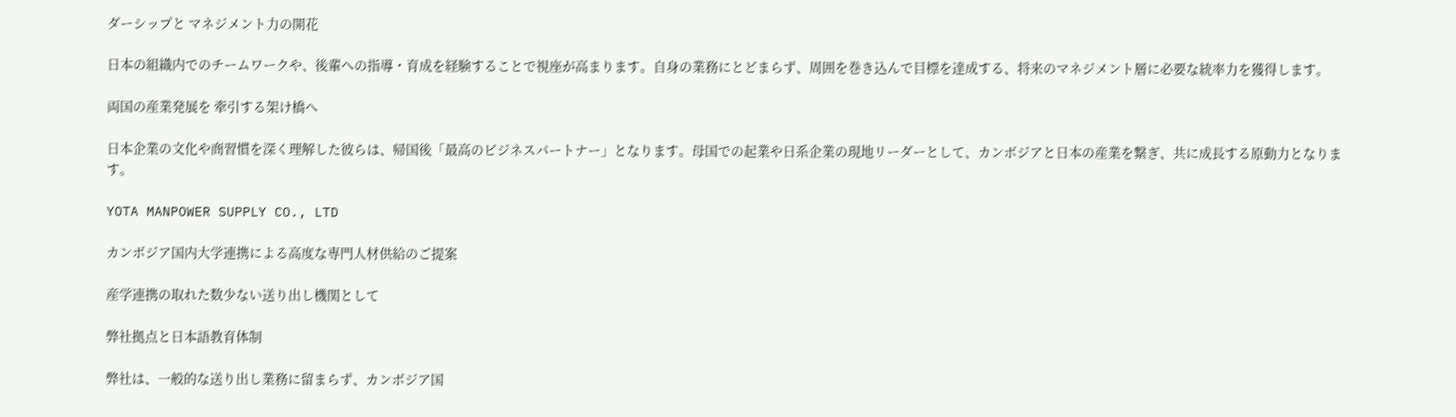ダーシップと マネジメント力の開花

日本の組織内でのチームワークや、後輩への指導・育成を経験することで視座が高まります。自身の業務にとどまらず、周囲を巻き込んで目標を達成する、将来のマネジメント層に必要な統率力を獲得します。

両国の産業発展を 牽引する架け橋へ

日本企業の文化や商習慣を深く理解した彼らは、帰国後「最高のビジネスパートナー」となります。母国での起業や日系企業の現地リーダーとして、カンボジアと日本の産業を繋ぎ、共に成長する原動力となります。

YOTA MANPOWER SUPPLY CO., LTD

カンボジア国内大学連携による高度な専門人材供給のご提案

産学連携の取れた数少ない送り出し機関として

弊社拠点と日本語教育体制

弊社は、一般的な送り出し業務に留まらず、カンボジア国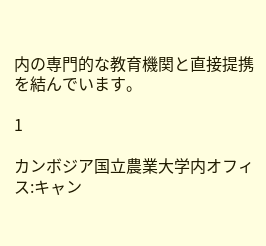内の専門的な教育機関と直接提携を結んでいます。

1

カンボジア国立農業大学内オフィス:キャン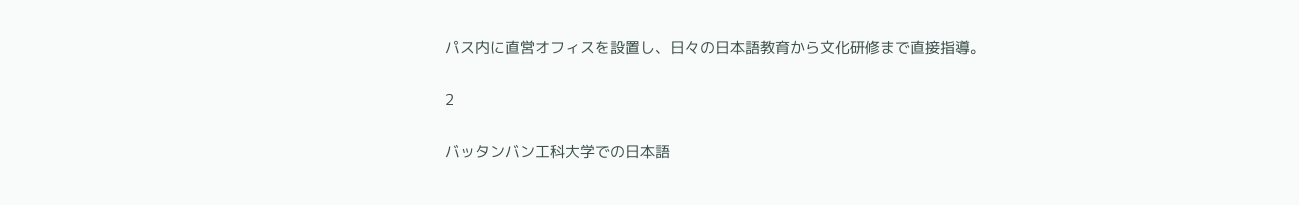パス内に直営オフィスを設置し、日々の日本語教育から文化研修まで直接指導。

2

バッタンバン工科大学での日本語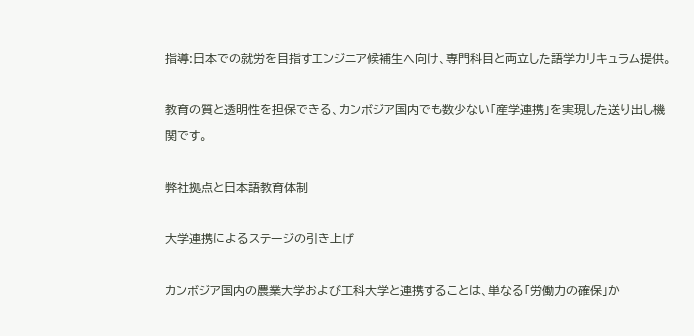指導:日本での就労を目指すエンジニア候補生へ向け、専門科目と両立した語学カリキュラム提供。

教育の質と透明性を担保できる、カンボジア国内でも数少ない「産学連携」を実現した送り出し機関です。

弊社拠点と日本語教育体制

大学連携によるステージの引き上げ

カンボジア国内の農業大学および工科大学と連携することは、単なる「労働力の確保」か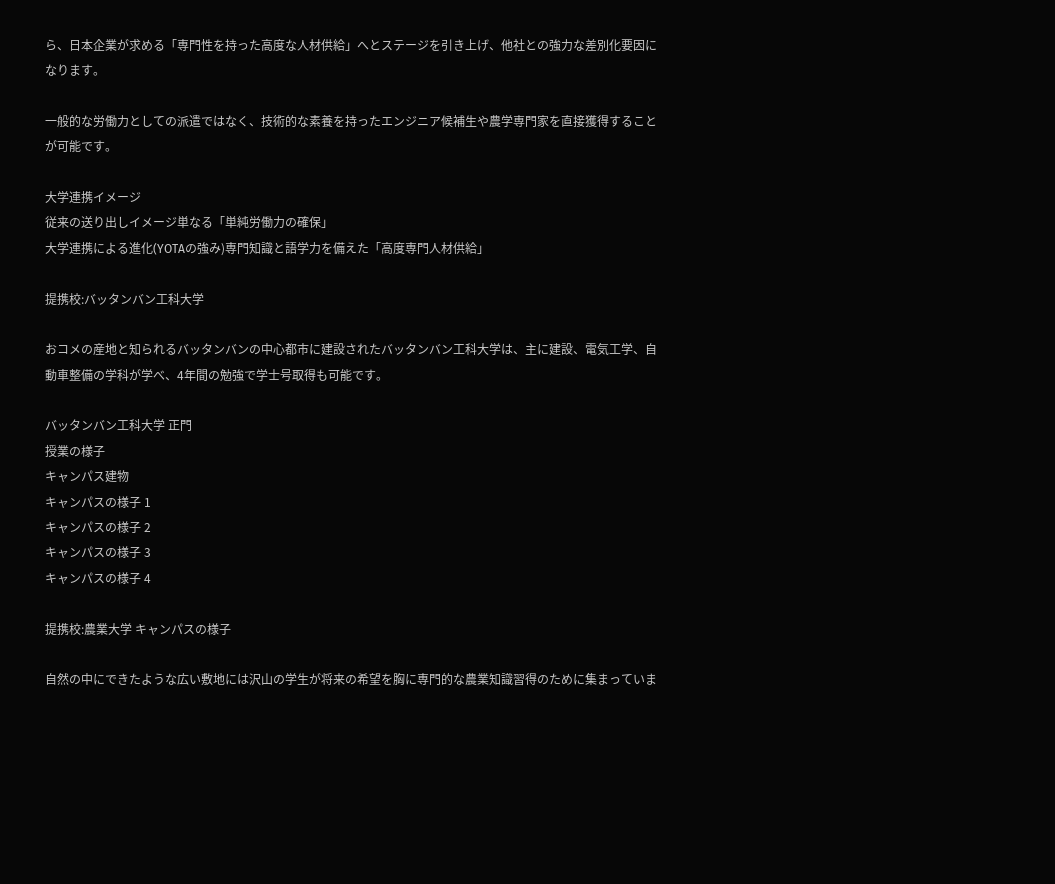ら、日本企業が求める「専門性を持った高度な人材供給」へとステージを引き上げ、他社との強力な差別化要因になります。

一般的な労働力としての派遣ではなく、技術的な素養を持ったエンジニア候補生や農学専門家を直接獲得することが可能です。

大学連携イメージ
従来の送り出しイメージ単なる「単純労働力の確保」
大学連携による進化(YOTAの強み)専門知識と語学力を備えた「高度専門人材供給」

提携校:バッタンバン工科大学

おコメの産地と知られるバッタンバンの中心都市に建設されたバッタンバン工科大学は、主に建設、電気工学、自動車整備の学科が学べ、4年間の勉強で学士号取得も可能です。

バッタンバン工科大学 正門
授業の様子
キャンパス建物
キャンパスの様子 1
キャンパスの様子 2
キャンパスの様子 3
キャンパスの様子 4

提携校:農業大学 キャンパスの様子

自然の中にできたような広い敷地には沢山の学生が将来の希望を胸に専門的な農業知識習得のために集まっていま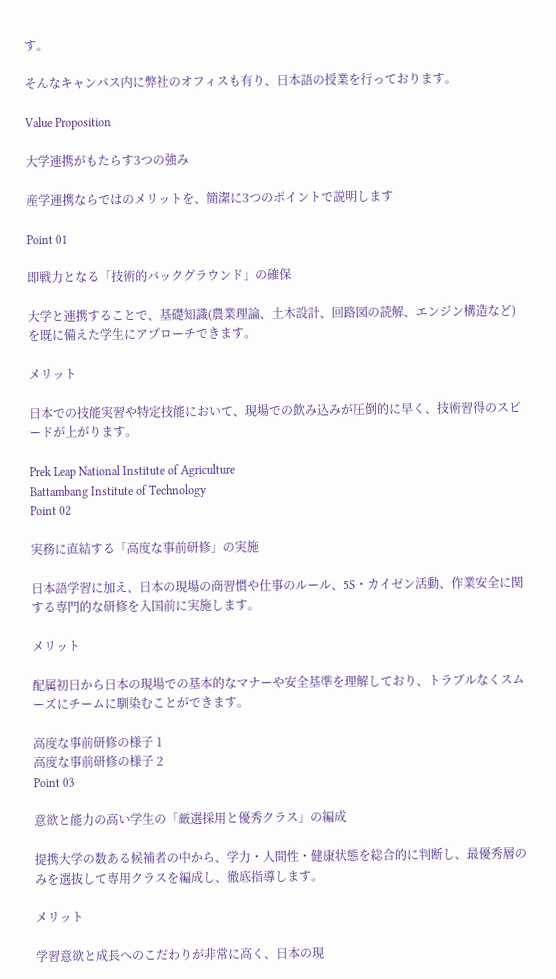す。

そんなキャンパス内に弊社のオフィスも有り、日本語の授業を行っております。

Value Proposition

大学連携がもたらす3つの強み

産学連携ならではのメリットを、簡潔に3つのポイントで説明します

Point 01

即戦力となる「技術的バックグラウンド」の確保

大学と連携することで、基礎知識(農業理論、土木設計、回路図の読解、エンジン構造など)を既に備えた学生にアプローチできます。

メリット

日本での技能実習や特定技能において、現場での飲み込みが圧倒的に早く、技術習得のスピードが上がります。

Prek Leap National Institute of Agriculture
Battambang Institute of Technology
Point 02

実務に直結する「高度な事前研修」の実施

日本語学習に加え、日本の現場の商習慣や仕事のルール、5S・カイゼン活動、作業安全に関する専門的な研修を入国前に実施します。

メリット

配属初日から日本の現場での基本的なマナーや安全基準を理解しており、トラブルなくスムーズにチームに馴染むことができます。

高度な事前研修の様子 1
高度な事前研修の様子 2
Point 03

意欲と能力の高い学生の「厳選採用と優秀クラス」の編成

提携大学の数ある候補者の中から、学力・人間性・健康状態を総合的に判断し、最優秀層のみを選抜して専用クラスを編成し、徹底指導します。

メリット

学習意欲と成長へのこだわりが非常に高く、日本の現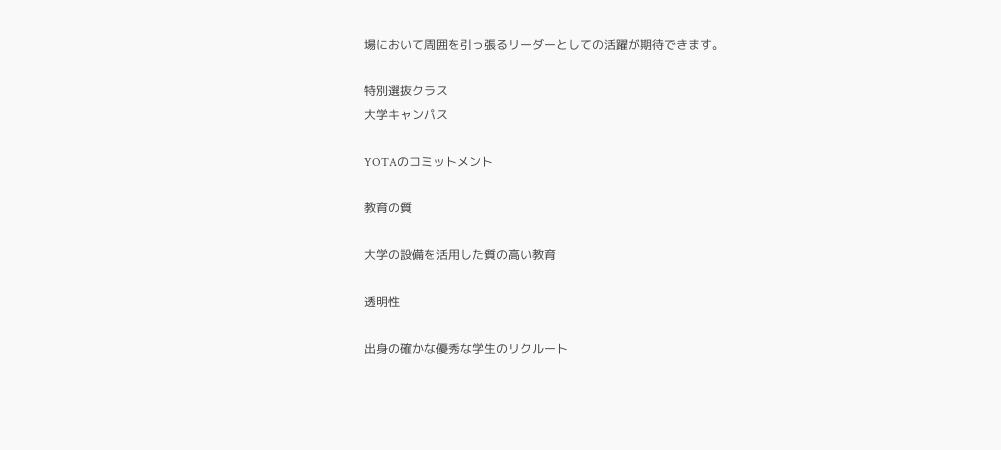場において周囲を引っ張るリーダーとしての活躍が期待できます。

特別選抜クラス
大学キャンパス

YOTAのコミットメント

教育の質

大学の設備を活用した質の高い教育

透明性

出身の確かな優秀な学生のリクルート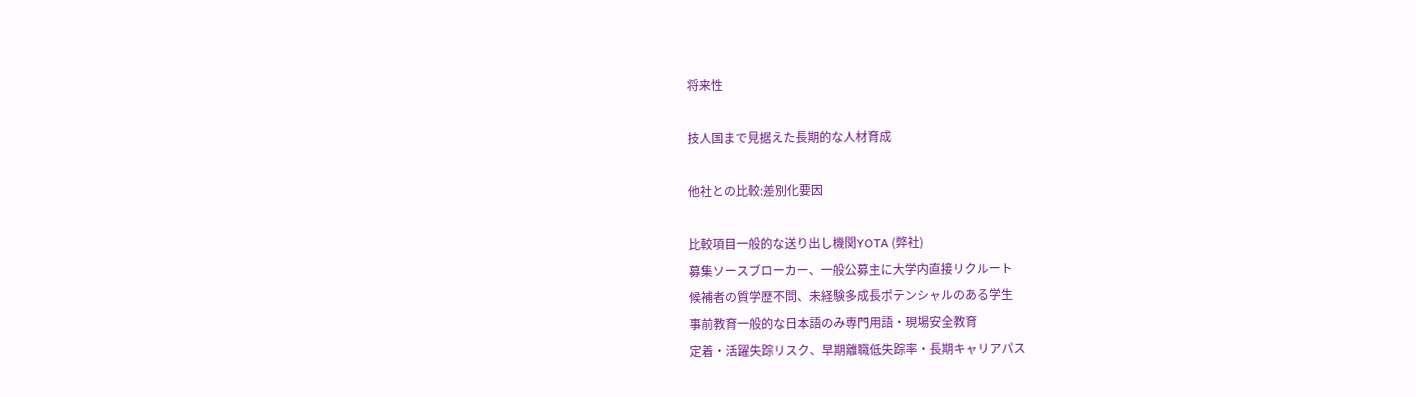将来性

技人国まで見据えた長期的な人材育成

他社との比較:差別化要因

比較項目一般的な送り出し機関YOTA (弊社)
募集ソースブローカー、一般公募主に大学内直接リクルート
候補者の質学歴不問、未経験多成長ポテンシャルのある学生
事前教育一般的な日本語のみ専門用語・現場安全教育
定着・活躍失踪リスク、早期離職低失踪率・長期キャリアパス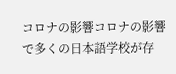コロナの影響コロナの影響で多くの日本語学校が存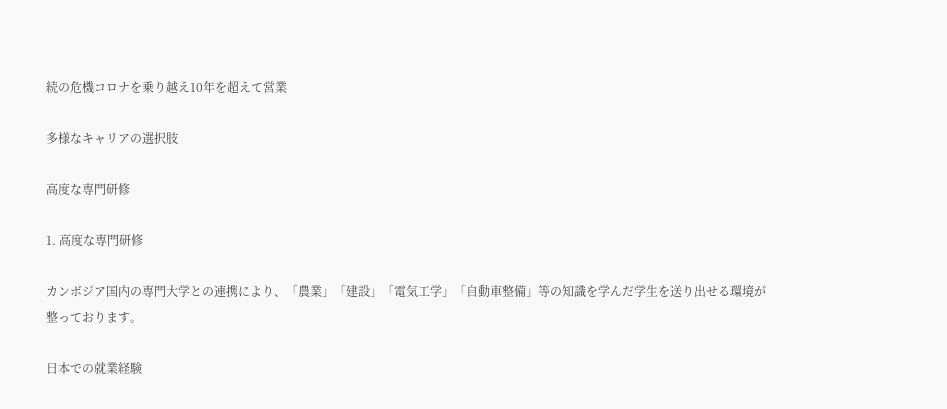続の危機コロナを乗り越え10年を超えて営業

多様なキャリアの選択肢

高度な専門研修

1. 高度な専門研修

カンボジア国内の専門大学との連携により、「農業」「建設」「電気工学」「自動車整備」等の知識を学んだ学生を送り出せる環境が整っております。

日本での就業経験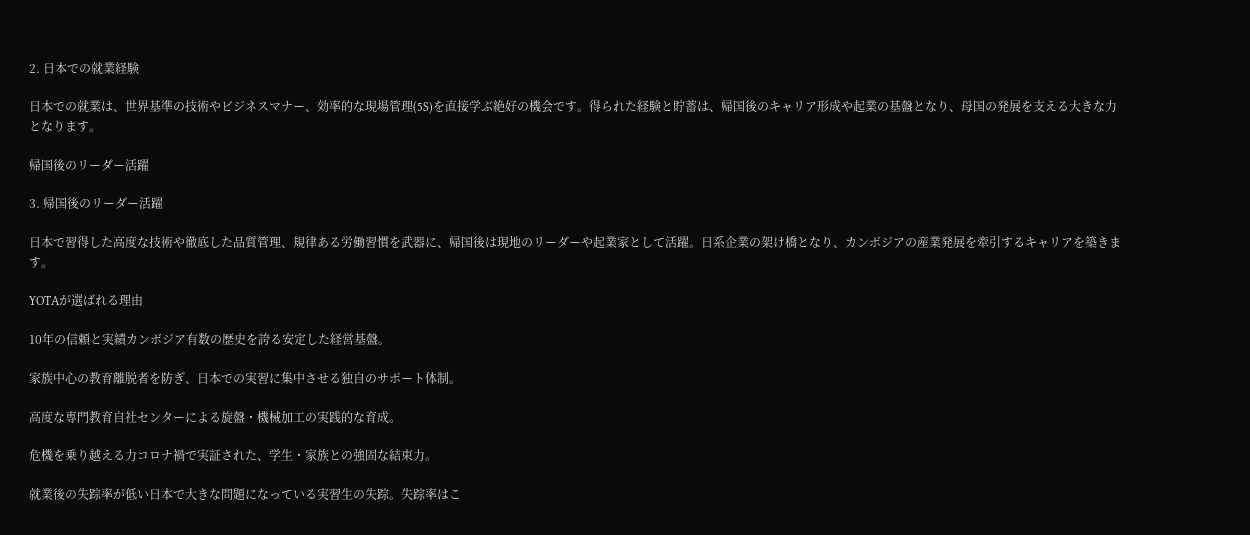2. 日本での就業経験

日本での就業は、世界基準の技術やビジネスマナー、効率的な現場管理(5S)を直接学ぶ絶好の機会です。得られた経験と貯蓄は、帰国後のキャリア形成や起業の基盤となり、母国の発展を支える大きな力となります。

帰国後のリーダー活躍

3. 帰国後のリーダー活躍

日本で習得した高度な技術や徹底した品質管理、規律ある労働習慣を武器に、帰国後は現地のリーダーや起業家として活躍。日系企業の架け橋となり、カンボジアの産業発展を牽引するキャリアを築きます。

YOTAが選ばれる理由

10年の信頼と実績カンボジア有数の歴史を誇る安定した経営基盤。

家族中心の教育離脱者を防ぎ、日本での実習に集中させる独自のサポート体制。

高度な専門教育自社センターによる旋盤・機械加工の実践的な育成。

危機を乗り越える力コロナ禍で実証された、学生・家族との強固な結束力。

就業後の失踪率が低い日本で大きな問題になっている実習生の失踪。失踪率はこ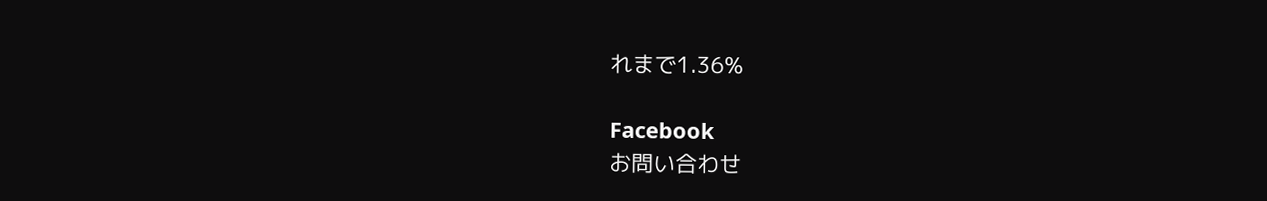れまで1.36%

Facebook
お問い合わせ